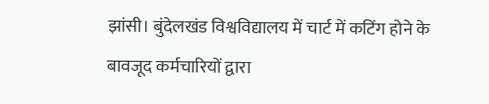झांसी। बुंदेलखंड विश्वविद्यालय में चार्ट में कटिंग होने के बावजूद कर्मचारियों द्वारा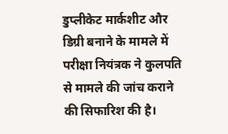डुप्लीकेट मार्कशीट और डिग्री बनाने के मामले में परीक्षा नियंत्रक ने कुलपति से मामले की जांच कराने की सिफारिश की है।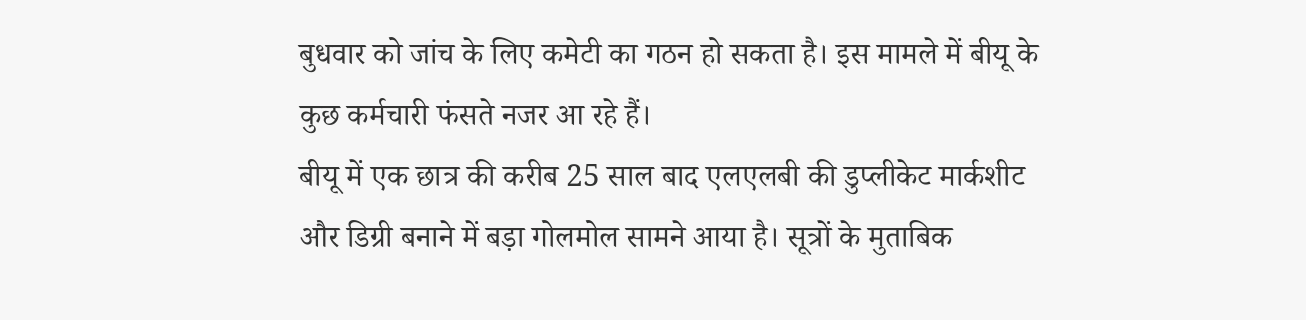बुधवार को जांच के लिए कमेटी का गठन हो सकता है। इस मामले में बीयू के कुछ कर्मचारी फंसते नजर आ रहे हैं।
बीयू में एक छात्र की करीब 25 साल बाद एलएलबी की डुप्लीकेट मार्कशीट और डिग्री बनाने में बड़ा गोलमोल सामने आया है। सूत्रों के मुताबिक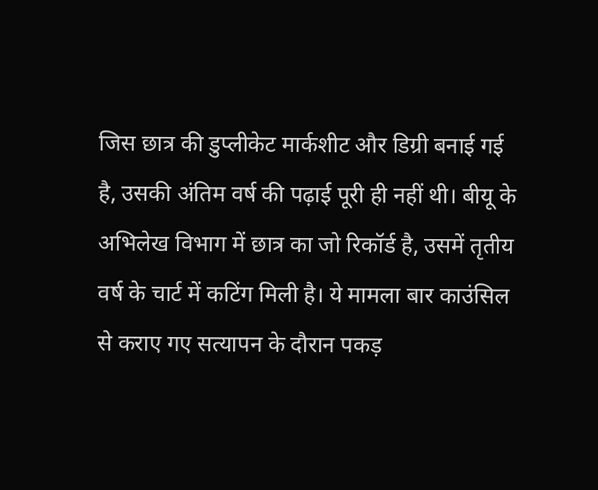जिस छात्र की डुप्लीकेट मार्कशीट और डिग्री बनाई गई है, उसकी अंतिम वर्ष की पढ़ाई पूरी ही नहीं थी। बीयू के अभिलेख विभाग में छात्र का जो रिकॉर्ड है, उसमें तृतीय वर्ष के चार्ट में कटिंग मिली है। ये मामला बार काउंसिल से कराए गए सत्यापन के दौरान पकड़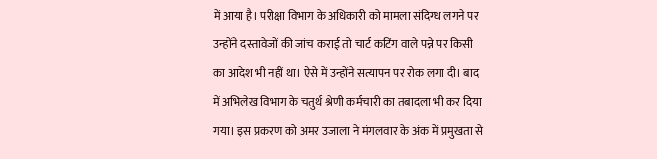में आया है। परीक्षा विभाग के अधिकारी को मामला संदिग्ध लगने पर उन्होंने दस्तावेजों की जांच कराई तो चार्ट कटिंग वाले पन्ने पर किसी का आदेश भी नहीं था। ऐसे में उन्होंने सत्यापन पर रोक लगा दी। बाद में अभिलेख विभाग के चतुर्थ श्रेणी कर्मचारी का तबादला भी कर दिया गया। इस प्रकरण को अमर उजाला ने मंगलवार के अंक में प्रमुखता से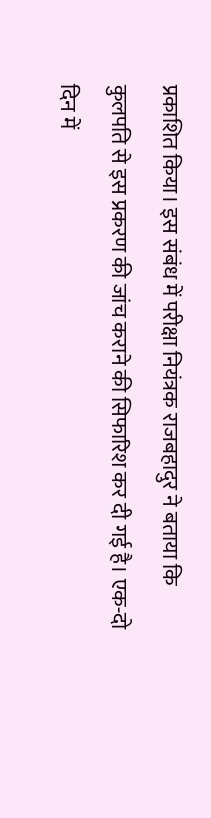प्रकाशित किया। इस संबंध में परीक्षा नियंत्रक राजबहादुर ने बताया कि कुलपति से इस प्रकरण की जांच कराने की सिफारिश कर दी गई है। एक-दो दिन में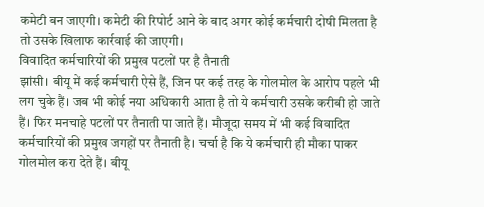कमेटी बन जाएगी। कमेटी की रिपोर्ट आने के बाद अगर कोई कर्मचारी दोषी मिलता है तो उसके खिलाफ कार्रवाई की जाएगी।
विवादित कर्मचारियों की प्रमुख पटलों पर है तैनाती
झांसी। बीयू में कई कर्मचारी ऐसे हैं, जिन पर कई तरह के गोलमोल के आरोप पहले भी लग चुके हैं। जब भी कोई नया अधिकारी आता है तो ये कर्मचारी उसके करीबी हो जाते हैं। फिर मनचाहे पटलों पर तैनाती पा जाते हैं। मौजूदा समय में भी कई विवादित कर्मचारियों की प्रमुख जगहों पर तैनाती है। चर्चा है कि ये कर्मचारी ही मौका पाकर गोलमोल करा देते हैं। बीयू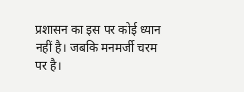प्रशासन का इस पर कोई ध्यान नहीं है। जबकि मनमर्जी चरम पर है।